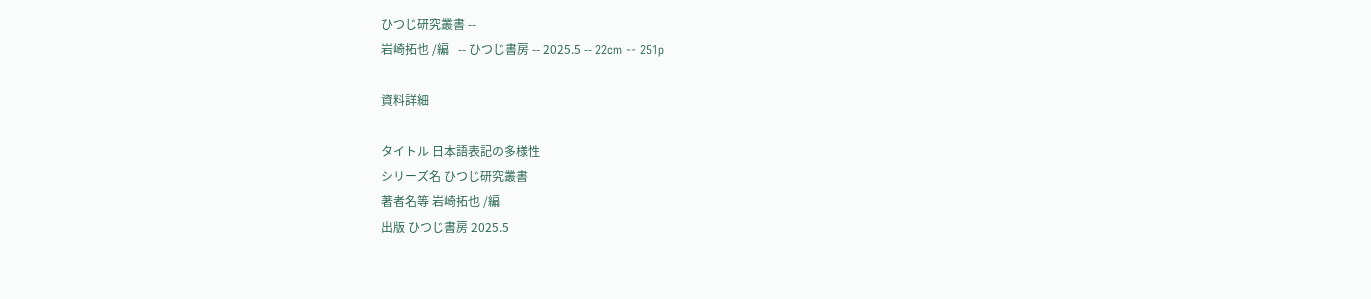ひつじ研究叢書 --
岩崎拓也 /編   -- ひつじ書房 -- 2025.5 -- 22cm -- 251p

資料詳細

タイトル 日本語表記の多様性
シリーズ名 ひつじ研究叢書
著者名等 岩崎拓也 /編
出版 ひつじ書房 2025.5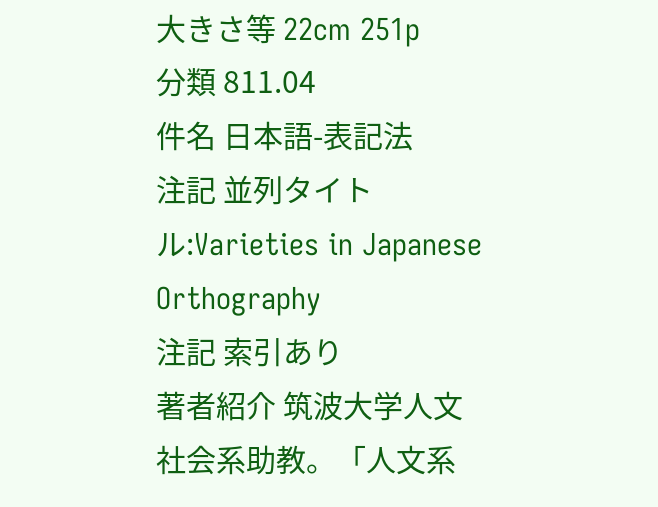大きさ等 22cm 251p
分類 811.04
件名 日本語-表記法
注記 並列タイトル:Varieties in Japanese Orthography
注記 索引あり
著者紹介 筑波大学人文社会系助教。「人文系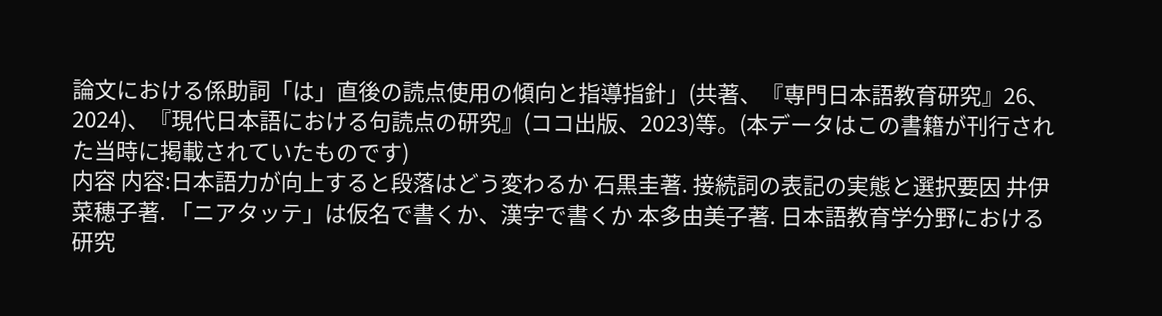論文における係助詞「は」直後の読点使用の傾向と指導指針」(共著、『専門日本語教育研究』26、2024)、『現代日本語における句読点の研究』(ココ出版、2023)等。(本データはこの書籍が刊行された当時に掲載されていたものです)
内容 内容:日本語力が向上すると段落はどう変わるか 石黒圭著. 接続詞の表記の実態と選択要因 井伊菜穂子著. 「ニアタッテ」は仮名で書くか、漢字で書くか 本多由美子著. 日本語教育学分野における研究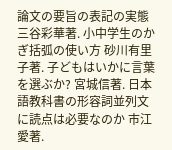論文の要旨の表記の実態 三谷彩華著. 小中学生のかぎ括弧の使い方 砂川有里子著. 子どもはいかに言葉を選ぶか? 宮城信著. 日本語教科書の形容詞並列文に読点は必要なのか 市江愛著.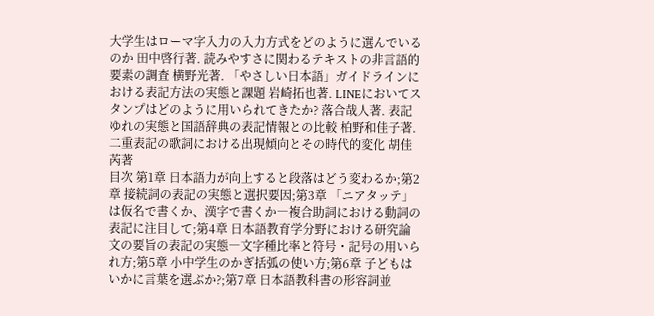大学生はローマ字入力の入力方式をどのように選んでいるのか 田中啓行著. 読みやすさに関わるテキストの非言語的要素の調査 横野光著. 「やさしい日本語」ガイドラインにおける表記方法の実態と課題 岩崎拓也著. LINEにおいてスタンプはどのように用いられてきたか? 落合哉人著. 表記ゆれの実態と国語辞典の表記情報との比較 柏野和佳子著. 二重表記の歌詞における出現傾向とその時代的変化 胡佳芮著
目次 第1章 日本語力が向上すると段落はどう変わるか;第2章 接続詞の表記の実態と選択要因;第3章 「ニアタッテ」は仮名で書くか、漢字で書くか―複合助詞における動詞の表記に注目して;第4章 日本語教育学分野における研究論文の要旨の表記の実態―文字種比率と符号・記号の用いられ方;第5章 小中学生のかぎ括弧の使い方;第6章 子どもはいかに言葉を選ぶか?;第7章 日本語教科書の形容詞並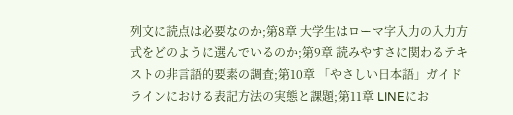列文に読点は必要なのか;第8章 大学生はローマ字入力の入力方式をどのように選んでいるのか;第9章 読みやすさに関わるテキストの非言語的要素の調査;第10章 「やさしい日本語」ガイドラインにおける表記方法の実態と課題;第11章 LINEにお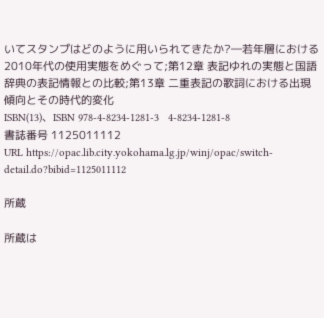いてスタンプはどのように用いられてきたか?―若年層における2010年代の使用実態をめぐって;第12章 表記ゆれの実態と国語辞典の表記情報との比較;第13章 二重表記の歌詞における出現傾向とその時代的変化
ISBN(13)、ISBN 978-4-8234-1281-3   4-8234-1281-8
書誌番号 1125011112
URL https://opac.lib.city.yokohama.lg.jp/winj/opac/switch-detail.do?bibid=1125011112

所蔵

所蔵は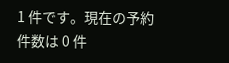1 件です。現在の予約件数は 0 件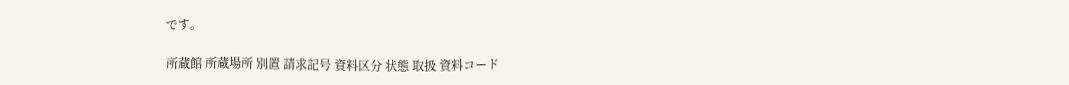です。

所蔵館 所蔵場所 別置 請求記号 資料区分 状態 取扱 資料コード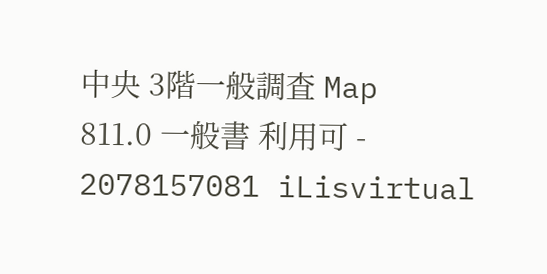中央 3階一般調査 Map 811.0 一般書 利用可 - 2078157081 iLisvirtual